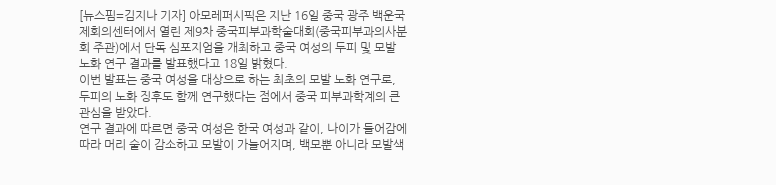[뉴스핌=김지나 기자] 아모레퍼시픽은 지난 16일 중국 광주 백운국제회의센터에서 열린 제9차 중국피부과학술대회(중국피부과의사분회 주관)에서 단독 심포지엄을 개최하고 중국 여성의 두피 및 모발 노화 연구 결과를 발표했다고 18일 밝혔다.
이번 발표는 중국 여성을 대상으로 하는 최초의 모발 노화 연구로, 두피의 노화 징후도 함께 연구했다는 점에서 중국 피부과학계의 큰 관심을 받았다.
연구 결과에 따르면 중국 여성은 한국 여성과 같이, 나이가 들어감에 따라 머리 숱이 감소하고 모발이 가늘어지며, 백모뿐 아니라 모발색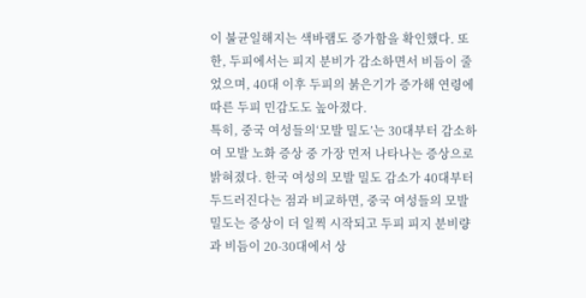이 불균일해지는 색바램도 증가함을 확인했다. 또한, 두피에서는 피지 분비가 감소하면서 비듬이 줄었으며, 40대 이후 두피의 붉은기가 증가해 연령에 따른 두피 민감도도 높아졌다.
특히, 중국 여성들의‘모발 밀도’는 30대부터 감소하여 모발 노화 증상 중 가장 먼저 나타나는 증상으로 밝혀졌다. 한국 여성의 모발 밀도 감소가 40대부터 두드러진다는 점과 비교하면, 중국 여성들의 모발 밀도는 증상이 더 일찍 시작되고 두피 피지 분비량과 비듬이 20-30대에서 상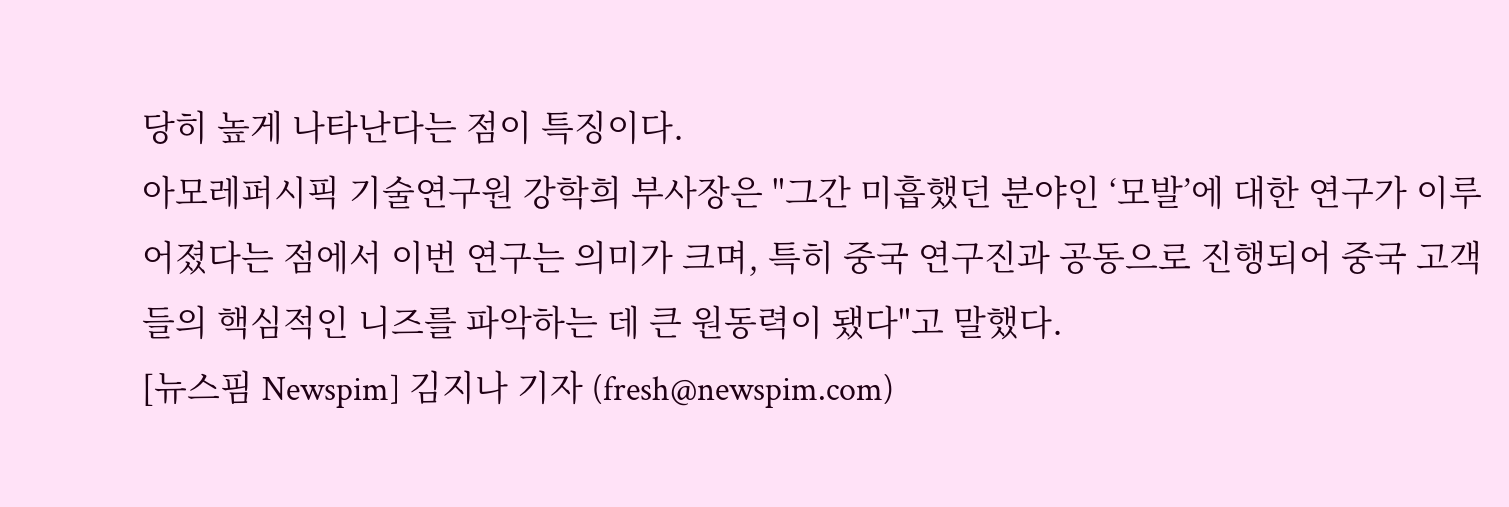당히 높게 나타난다는 점이 특징이다.
아모레퍼시픽 기술연구원 강학희 부사장은 "그간 미흡했던 분야인 ‘모발’에 대한 연구가 이루어졌다는 점에서 이번 연구는 의미가 크며, 특히 중국 연구진과 공동으로 진행되어 중국 고객들의 핵심적인 니즈를 파악하는 데 큰 원동력이 됐다"고 말했다.
[뉴스핌 Newspim] 김지나 기자 (fresh@newspim.com)